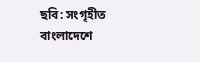ছবি: সংগৃহীত
বাংলাদেশে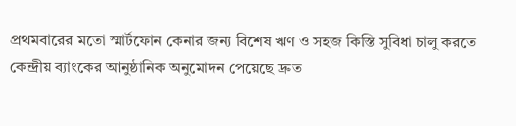প্রথমবারের মতো স্মার্টফোন কেনার জন্য বিশেষ ঋণ ও সহজ কিস্তি সুবিধা চালু করতে কেন্দ্রীয় ব্যাংকের আনুষ্ঠানিক অনুমোদন পেয়েছে দ্রুত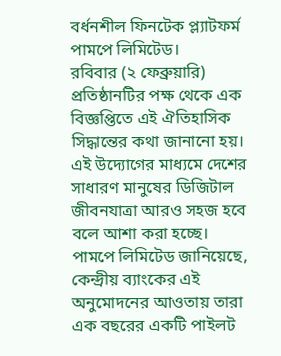বর্ধনশীল ফিনটেক প্ল্যাটফর্ম পামপে লিমিটেড।
রবিবার (২ ফেব্রুয়ারি) প্রতিষ্ঠানটির পক্ষ থেকে এক বিজ্ঞপ্তিতে এই ঐতিহাসিক সিদ্ধান্তের কথা জানানো হয়। এই উদ্যোগের মাধ্যমে দেশের সাধারণ মানুষের ডিজিটাল জীবনযাত্রা আরও সহজ হবে বলে আশা করা হচ্ছে।
পামপে লিমিটেড জানিয়েছে, কেন্দ্রীয় ব্যাংকের এই অনুমোদনের আওতায় তারা এক বছরের একটি পাইলট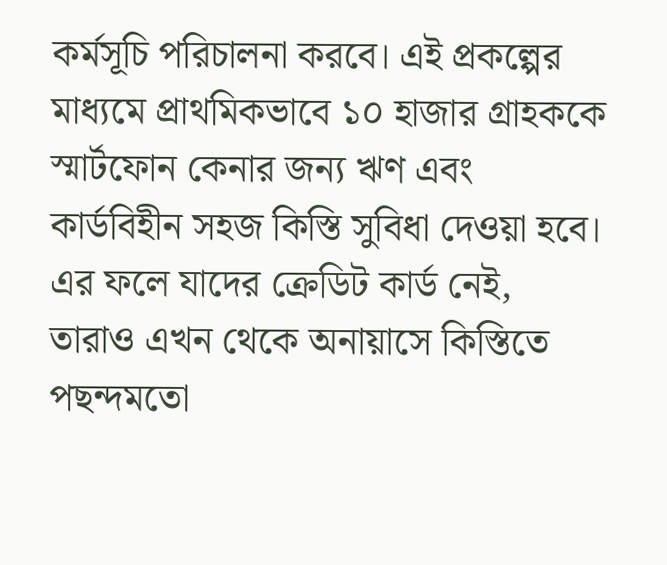কর্মসূচি পরিচালনা করবে। এই প্রকল্পের মাধ্যমে প্রাথমিকভাবে ১০ হাজার গ্রাহককে স্মার্টফোন কেনার জন্য ঋণ এবং কার্ডবিহীন সহজ কিস্তি সুবিধা দেওয়া হবে। এর ফলে যাদের ক্রেডিট কার্ড নেই, তারাও এখন থেকে অনায়াসে কিস্তিতে পছন্দমতো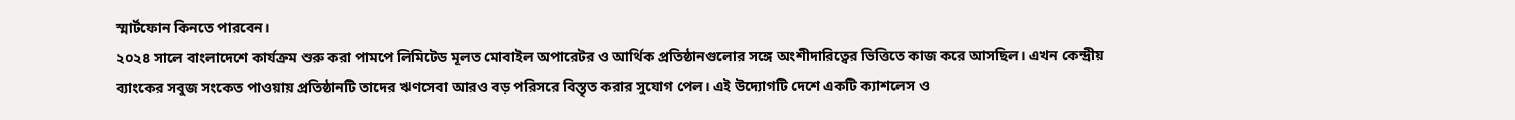স্মার্টফোন কিনতে পারবেন।
২০২৪ সালে বাংলাদেশে কার্যক্রম শুরু করা পামপে লিমিটেড মূলত মোবাইল অপারেটর ও আর্থিক প্রতিষ্ঠানগুলোর সঙ্গে অংশীদারিত্বের ভিত্তিতে কাজ করে আসছিল। এখন কেন্দ্রীয় ব্যাংকের সবুজ সংকেত পাওয়ায় প্রতিষ্ঠানটি তাদের ঋণসেবা আরও বড় পরিসরে বিস্তৃত করার সুযোগ পেল। এই উদ্যোগটি দেশে একটি ক্যাশলেস ও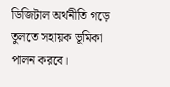ডিজিটাল অর্থনীতি গড়ে তুলতে সহায়ক ভূমিকা পালন করবে।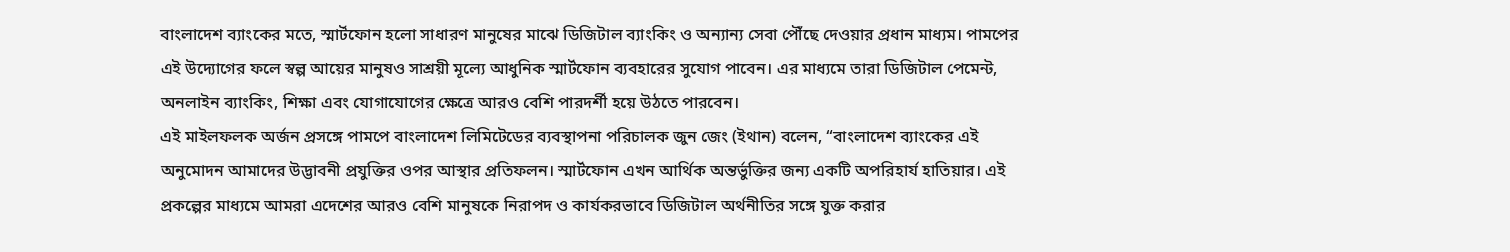বাংলাদেশ ব্যাংকের মতে, স্মার্টফোন হলো সাধারণ মানুষের মাঝে ডিজিটাল ব্যাংকিং ও অন্যান্য সেবা পৌঁছে দেওয়ার প্রধান মাধ্যম। পামপের এই উদ্যোগের ফলে স্বল্প আয়ের মানুষও সাশ্রয়ী মূল্যে আধুনিক স্মার্টফোন ব্যবহারের সুযোগ পাবেন। এর মাধ্যমে তারা ডিজিটাল পেমেন্ট, অনলাইন ব্যাংকিং, শিক্ষা এবং যোগাযোগের ক্ষেত্রে আরও বেশি পারদর্শী হয়ে উঠতে পারবেন।
এই মাইলফলক অর্জন প্রসঙ্গে পামপে বাংলাদেশ লিমিটেডের ব্যবস্থাপনা পরিচালক জুন জেং (ইথান) বলেন, “বাংলাদেশ ব্যাংকের এই অনুমোদন আমাদের উদ্ভাবনী প্রযুক্তির ওপর আস্থার প্রতিফলন। স্মার্টফোন এখন আর্থিক অন্তর্ভুক্তির জন্য একটি অপরিহার্য হাতিয়ার। এই প্রকল্পের মাধ্যমে আমরা এদেশের আরও বেশি মানুষকে নিরাপদ ও কার্যকরভাবে ডিজিটাল অর্থনীতির সঙ্গে যুক্ত করার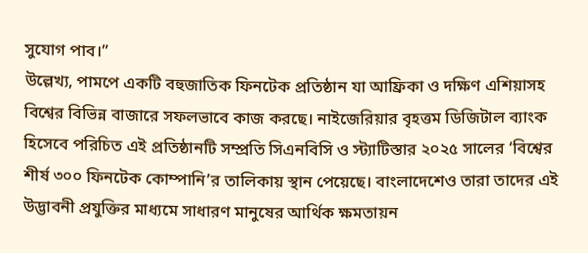সুযোগ পাব।”
উল্লেখ্য, পামপে একটি বহুজাতিক ফিনটেক প্রতিষ্ঠান যা আফ্রিকা ও দক্ষিণ এশিয়াসহ বিশ্বের বিভিন্ন বাজারে সফলভাবে কাজ করছে। নাইজেরিয়ার বৃহত্তম ডিজিটাল ব্যাংক হিসেবে পরিচিত এই প্রতিষ্ঠানটি সম্প্রতি সিএনবিসি ও স্ট্যাটিস্তার ২০২৫ সালের ‘বিশ্বের শীর্ষ ৩০০ ফিনটেক কোম্পানি’র তালিকায় স্থান পেয়েছে। বাংলাদেশেও তারা তাদের এই উদ্ভাবনী প্রযুক্তির মাধ্যমে সাধারণ মানুষের আর্থিক ক্ষমতায়ন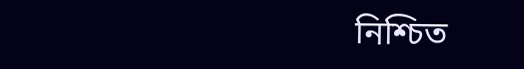নিশ্চিত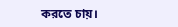করতে চায়।